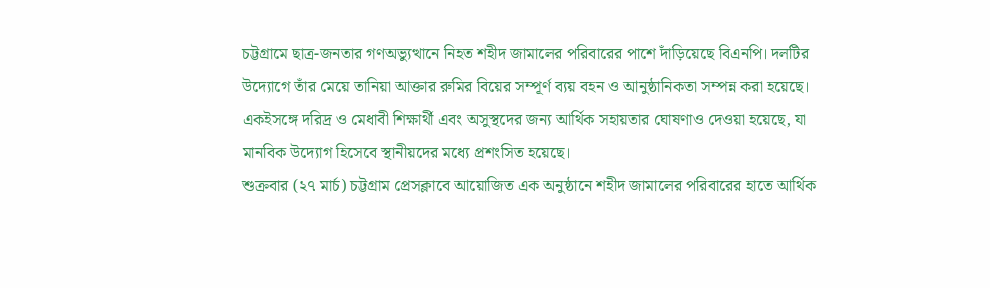চট্টগ্রামে ছাত্র-জনতার গণঅভ্যুত্থানে নিহত শহীদ জামালের পরিবারের পাশে দাঁড়িয়েছে বিএনপি। দলটির উদ্যোগে তাঁর মেয়ে তানিয়া আক্তার রুমির বিয়ের সম্পূর্ণ ব্যয় বহন ও আনুষ্ঠানিকতা সম্পন্ন করা হয়েছে। একইসঙ্গে দরিদ্র ও মেধাবী শিক্ষার্থী এবং অসুস্থদের জন্য আর্থিক সহায়তার ঘোষণাও দেওয়া হয়েছে, যা মানবিক উদ্যোগ হিসেবে স্থানীয়দের মধ্যে প্রশংসিত হয়েছে।
শুক্রবার (২৭ মার্চ) চট্টগ্রাম প্রেসক্লাবে আয়োজিত এক অনুষ্ঠানে শহীদ জামালের পরিবারের হাতে আর্থিক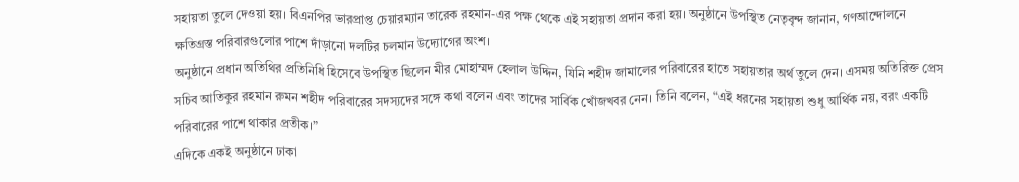সহায়তা তুলে দেওয়া হয়। বিএনপির ভারপ্রাপ্ত চেয়ারম্যান তারেক রহমান-এর পক্ষ থেকে এই সহায়তা প্রদান করা হয়। অনুষ্ঠানে উপস্থিত নেতৃবৃন্দ জানান, গণআন্দোলনে ক্ষতিগ্রস্ত পরিবারগুলোর পাশে দাঁড়ানো দলটির চলমান উদ্যোগের অংশ।
অনুষ্ঠানে প্রধান অতিথির প্রতিনিধি হিসেবে উপস্থিত ছিলেন মীর মোহাম্মদ হেলাল উদ্দিন, যিনি শহীদ জামালের পরিবারের হাতে সহায়তার অর্থ তুলে দেন। এসময় অতিরিক্ত প্রেস সচিব আতিকুর রহমান রুমন শহীদ পরিবারের সদস্যদের সঙ্গে কথা বলেন এবং তাদের সার্বিক খোঁজখবর নেন। তিনি বলেন, “এই ধরনের সহায়তা শুধু আর্থিক নয়, বরং একটি পরিবারের পাশে থাকার প্রতীক।”
এদিকে একই অনুষ্ঠানে ঢাকা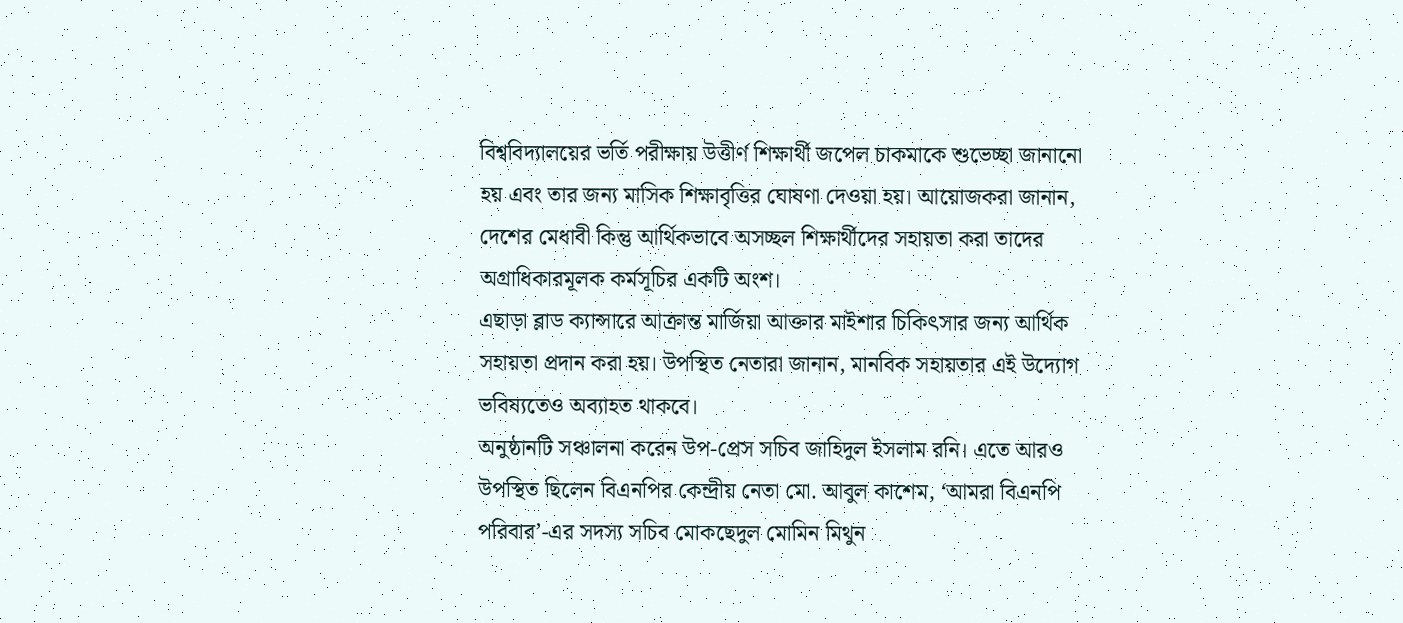বিশ্ববিদ্যালয়ের ভর্তি পরীক্ষায় উত্তীর্ণ শিক্ষার্থী জপেল চাকমাকে শুভেচ্ছা জানানো হয় এবং তার জন্য মাসিক শিক্ষাবৃত্তির ঘোষণা দেওয়া হয়। আয়োজকরা জানান, দেশের মেধাবী কিন্তু আর্থিকভাবে অসচ্ছল শিক্ষার্থীদের সহায়তা করা তাদের অগ্রাধিকারমূলক কর্মসূচির একটি অংশ।
এছাড়া ব্লাড ক্যান্সারে আক্রান্ত মার্জিয়া আক্তার মাইশার চিকিৎসার জন্য আর্থিক সহায়তা প্রদান করা হয়। উপস্থিত নেতারা জানান, মানবিক সহায়তার এই উদ্যোগ ভবিষ্যতেও অব্যাহত থাকবে।
অনুষ্ঠানটি সঞ্চালনা করেন উপ-প্রেস সচিব জাহিদুল ইসলাম রনি। এতে আরও উপস্থিত ছিলেন বিএনপির কেন্দ্রীয় নেতা মো. আবুল কাশেম, ‘আমরা বিএনপি পরিবার’-এর সদস্য সচিব মোকছেদুল মোমিন মিথুন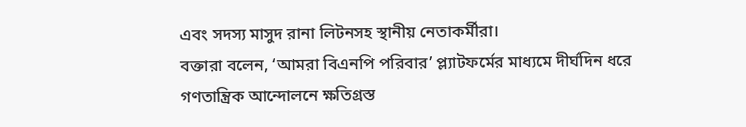এবং সদস্য মাসুদ রানা লিটনসহ স্থানীয় নেতাকর্মীরা।
বক্তারা বলেন, ‘আমরা বিএনপি পরিবার’ প্ল্যাটফর্মের মাধ্যমে দীর্ঘদিন ধরে গণতান্ত্রিক আন্দোলনে ক্ষতিগ্রস্ত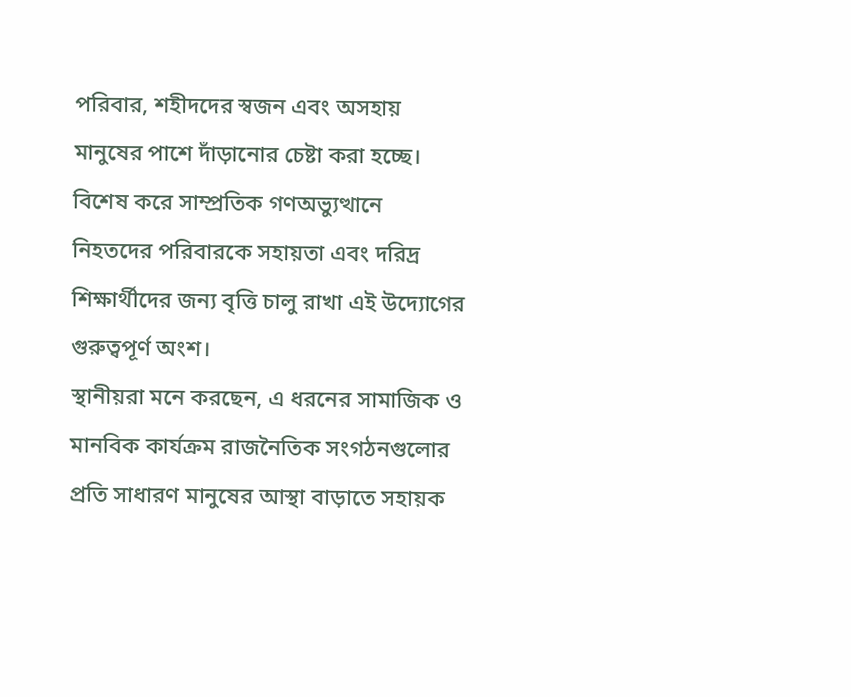পরিবার, শহীদদের স্বজন এবং অসহায় মানুষের পাশে দাঁড়ানোর চেষ্টা করা হচ্ছে। বিশেষ করে সাম্প্রতিক গণঅভ্যুত্থানে নিহতদের পরিবারকে সহায়তা এবং দরিদ্র শিক্ষার্থীদের জন্য বৃত্তি চালু রাখা এই উদ্যোগের গুরুত্বপূর্ণ অংশ।
স্থানীয়রা মনে করছেন, এ ধরনের সামাজিক ও মানবিক কার্যক্রম রাজনৈতিক সংগঠনগুলোর প্রতি সাধারণ মানুষের আস্থা বাড়াতে সহায়ক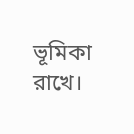ভূমিকা রাখে।